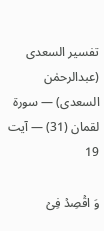تفسیر السعدی (عبدالرحمٰن السعدی) — سورۃ لقمان (31) — آیت 19

وَ اقۡصِدۡ فِیۡ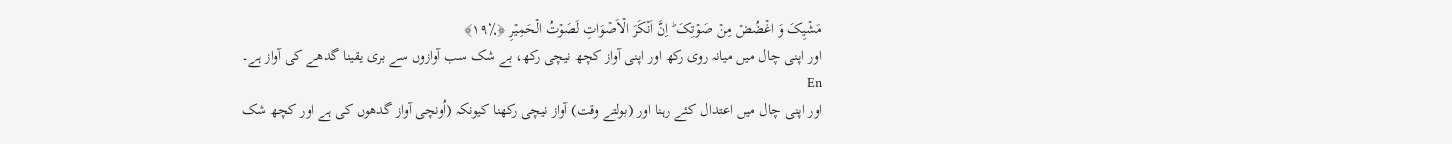مَشۡیِکَ وَ اغۡضُضۡ مِنۡ صَوۡتِکَ ؕ اِنَّ اَنۡکَرَ الۡاَصۡوَاتِ لَصَوۡتُ الۡحَمِیۡرِ ﴿٪۱۹﴾
اور اپنی چال میں میانہ روی رکھ اور اپنی آواز کچھ نیچی رکھ، بے شک سب آوازوں سے بری یقینا گدھے کی آواز ہے۔ En
اور اپنی چال میں اعتدال کئے رہنا اور (بولتے وقت) آواز نیچی رکھنا کیونکہ (اُونچی آواز گدھوں کی ہے اور کچھ شک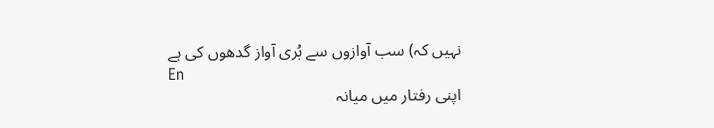نہیں کہ) سب آوازوں سے بُری آواز گدھوں کی ہے
En
اپنی رفتار میں میانہ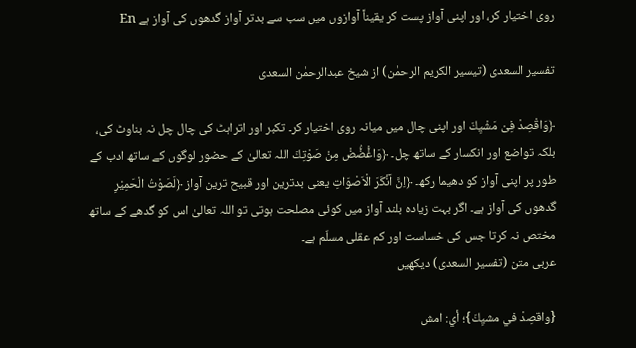روی اختیار کر، اور اپنی آواز پست کر یقیناً آوازوں میں سب سے بدتر آواز گدھوں کی آواز ہے En

تفسیر السعدی (تیسیر الکریم الرحمٰن) از شیخ عبدالرحمٰن السعدی

﴿وَاقْصِدْ فِیْ مَشْیِكَ اور اپنی چال میں میانہ روی اختیار کر۔ تکبر اور اتراہٹ کی چال چل نہ بناوٹ کی، بلکہ تواضع اور انکسار کے ساتھ چل۔ ﴿وَاغْ٘ضُ٘ضْ مِنْ صَوْتِكَ اللہ تعالیٰ کے حضور لوگوں کے ساتھ ادب کے طور پر اپنی آواز کو دھیما رکھ۔ ﴿اِنَّ اَنْؔكَرَ الْاَصْوَاتِ یعنی بدترین اور قبیح ترین آواز ﴿لَصَوْتُ الْحَمِیْرِ گدھوں کی آواز ہے۔ اگر بہت زیادہ بلند آواز میں کوئی مصلحت ہوتی تو اللہ تعالیٰ اس کو گدھے کے ساتھ مختص نہ کرتا جس کی خساست اور کم عقلی مسلّم ہے۔
عربی متن (تفسیر السعدی) دیکھیں

{واقصِدْ في مشيِكَ}؛ أي: امش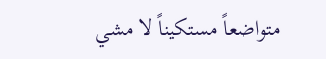متواضعاً مستكيناً لا مشي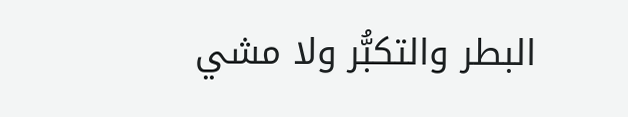البطر والتكبُّر ولا مشي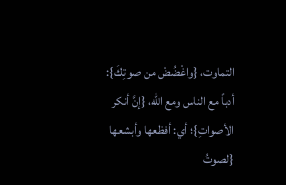التماوت، {واغْضُضْ من صوتِكَ}: أدباً مع الناس ومع الله، {إنَّ أنكر الأصواتِ}؛ أي: أفظعها وأبشعها {لصوتُ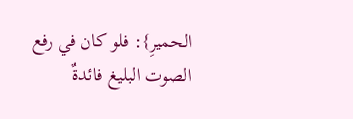الحميرِ}: فلو كان في رفع الصوت البليغ فائدةٌ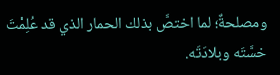ومصلحةٌ؛ لما اختصَّ بذلك الحمار الذي قد عُلِمْتَ خسَّتَه وبلادَتَه.